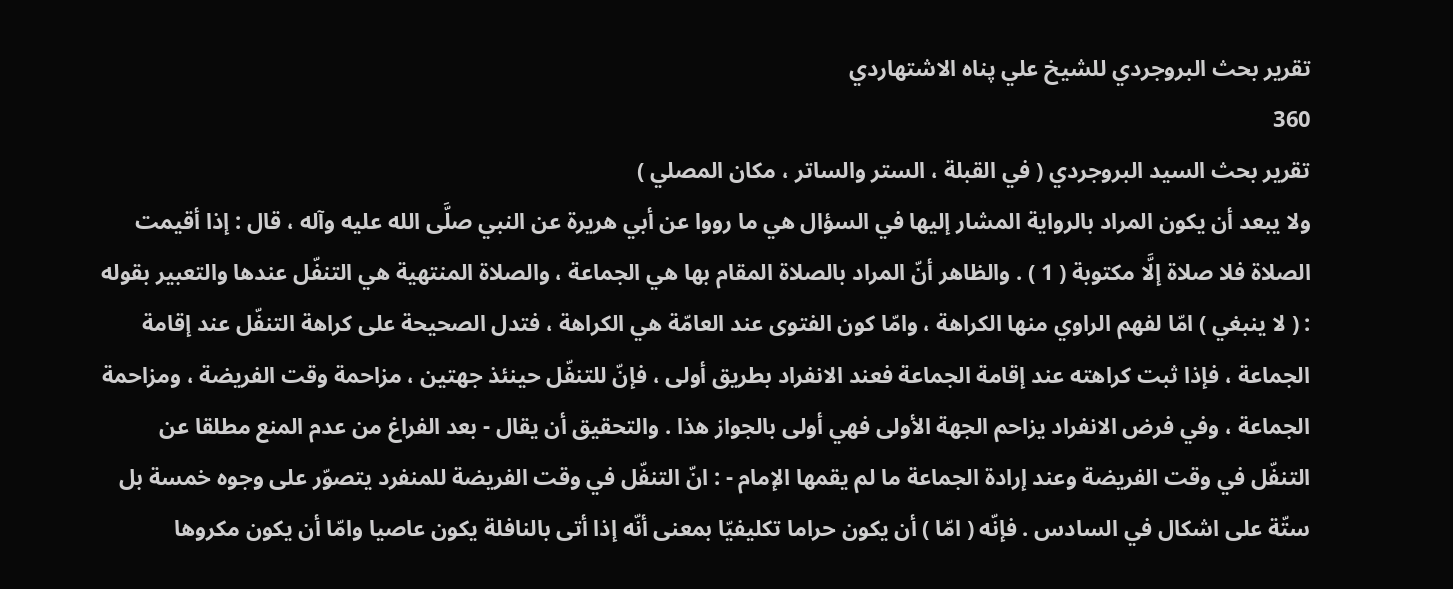تقرير بحث البروجردي للشيخ علي پناه الاشتهاردي
360
تقرير بحث السيد البروجردي ( في القبلة ، الستر والساتر ، مكان المصلي )
ولا يبعد أن يكون المراد بالرواية المشار إليها في السؤال هي ما رووا عن أبي هريرة عن النبي صلَّى الله عليه وآله ، قال : إذا أقيمت الصلاة فلا صلاة إلَّا مكتوبة ( 1 ) . والظاهر أنّ المراد بالصلاة المقام بها هي الجماعة ، والصلاة المنتهية هي التنفّل عندها والتعبير بقوله : ( لا ينبغي ) امّا لفهم الراوي منها الكراهة ، وامّا كون الفتوى عند العامّة هي الكراهة ، فتدل الصحيحة على كراهة التنفّل عند إقامة الجماعة ، فإذا ثبت كراهته عند إقامة الجماعة فعند الانفراد بطريق أولى ، فإنّ للتنفّل حينئذ جهتين ، مزاحمة وقت الفريضة ، ومزاحمة الجماعة ، وفي فرض الانفراد يزاحم الجهة الأولى فهي أولى بالجواز هذا . والتحقيق أن يقال - بعد الفراغ من عدم المنع مطلقا عن التنفّل في وقت الفريضة وعند إرادة الجماعة ما لم يقمها الإمام - : انّ التنفّل في وقت الفريضة للمنفرد يتصوّر على وجوه خمسة بل ستّة على اشكال في السادس . فإنّه ( امّا ) أن يكون حراما تكليفيّا بمعنى أنّه إذا أتى بالنافلة يكون عاصيا وامّا أن يكون مكروها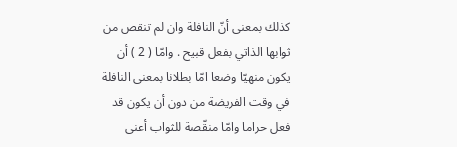كذلك بمعنى أنّ النافلة وان لم تنقص من ثوابها الذاتي بفعل قبيح . وامّا ( 2 ) أن يكون منهيّا وضعا امّا بطلانا بمعنى النافلة في وقت الفريضة من دون أن يكون قد فعل حراما وامّا منقّصة للثواب أعنى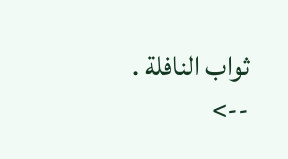ثواب النافلة .
-->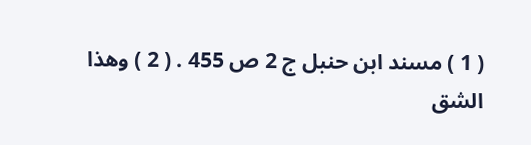( 1 ) مسند ابن حنبل ج 2 ص 455 . ( 2 ) وهذا الشق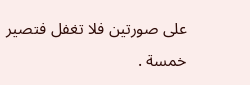على صورتين فلا تغفل فتصير خمسة .